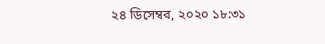২৪ ডিসেম্বর, ২০২০ ১৮:৩১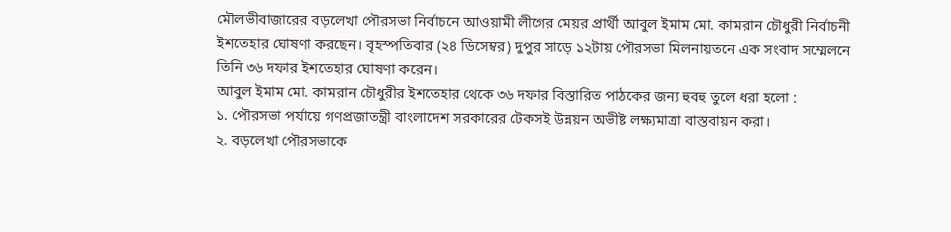মৌলভীবাজারের বড়লেখা পৌরসভা নির্বাচনে আওয়ামী লীগের মেয়র প্রার্থী আবুল ইমাম মো. কামরান চৌধুরী নির্বাচনী ইশতেহার ঘোষণা করছেন। বৃহস্পতিবার (২৪ ডিসেম্বর) দুপুর সাড়ে ১২টায় পৌরসভা মিলনায়তনে এক সংবাদ সম্মেলনে তিনি ৩৬ দফার ইশতেহার ঘোষণা করেন।
আবুল ইমাম মো. কামরান চৌধুরীর ইশতেহার থেকে ৩৬ দফার বিস্তারিত পাঠকের জন্য হুবহু তুলে ধরা হলো :
১. পৌরসভা পর্যায়ে গণপ্রজাতন্ত্রী বাংলাদেশ সরকারের টেকসই উন্নয়ন অভীষ্ট লক্ষ্যমাত্রা বাস্তবায়ন করা।
২. বড়লেখা পৌরসভাকে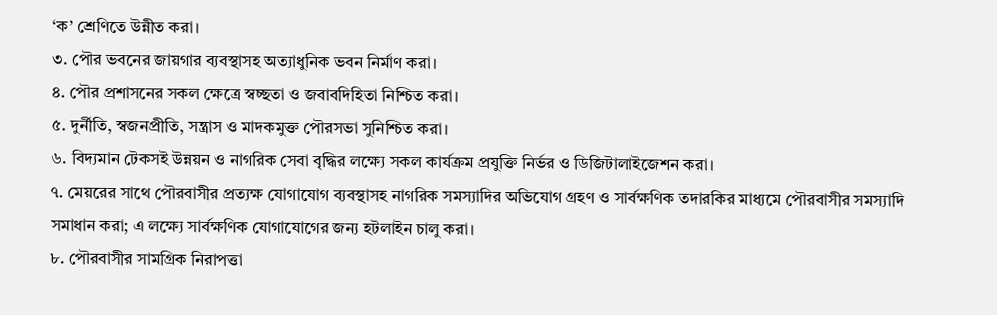‘ক’ শ্রেণিতে উন্নীত করা।
৩. পৌর ভবনের জায়গার ব্যবস্থাসহ অত্যাধুনিক ভবন নির্মাণ করা।
৪. পৌর প্রশাসনের সকল ক্ষেত্রে স্বচ্ছতা ও জবাবদিহিতা নিশ্চিত করা।
৫. দুর্নীতি, স্বজনপ্রীতি, সন্ত্রাস ও মাদকমুক্ত পৌরসভা সুনিশ্চিত করা।
৬. বিদ্যমান টেকসই উন্নয়ন ও নাগরিক সেবা বৃদ্ধির লক্ষ্যে সকল কার্যক্রম প্রযুক্তি নির্ভর ও ডিজিটালাইজেশন করা।
৭. মেয়রের সাথে পৌরবাসীর প্রত্যক্ষ যোগাযোগ ব্যবস্থাসহ নাগরিক সমস্যাদির অভিযোগ গ্রহণ ও সার্বক্ষণিক তদারকির মাধ্যমে পৌরবাসীর সমস্যাদি সমাধান করা; এ লক্ষ্যে সার্বক্ষণিক যোগাযোগের জন্য হটলাইন চালু করা।
৮. পৌরবাসীর সামগ্রিক নিরাপত্তা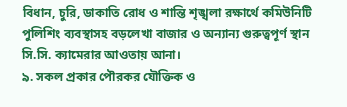বিধান, চুরি, ডাকাতি রোধ ও শান্তি শৃঙ্খলা রক্ষার্থে কমিউনিটি পুলিশিং ব্যবস্থাসহ বড়লেখা বাজার ও অন্যান্য গুরুত্বপূর্ণ স্থান সি.সি. ক্যামেরার আওতায় আনা।
৯. সকল প্রকার পৌরকর যৌক্তিক ও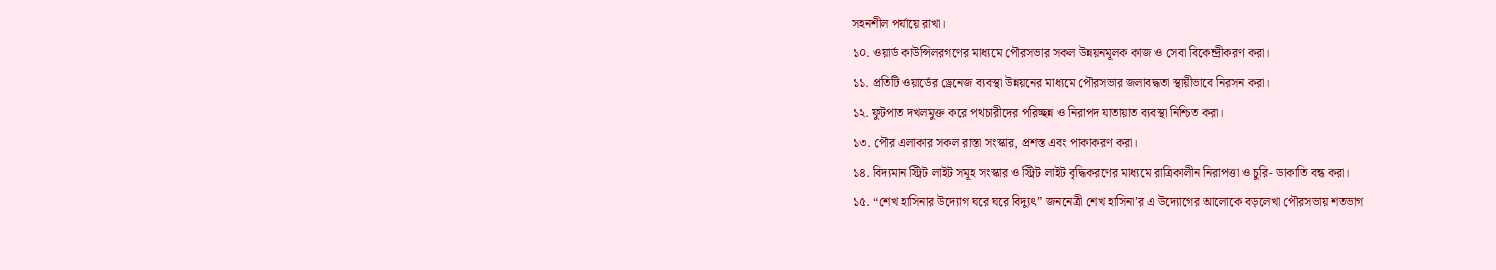সহনশীল পর্যায়ে রাখা।
১০. ওয়ার্ড কাউন্সিলরগণের মাধ্যমে পৌরসভার সকল উন্নয়নমূলক কাজ ও সেবা বিকেন্দ্রীকরণ করা।
১১. প্রতিটি ওয়ার্ডের ড্রেনেজ ব্যবস্থা উন্নয়নের মাধ্যমে পৌরসভার জলাবদ্ধতা স্থায়ীভাবে নিরসন করা।
১২. ফুটপাত দখলমুক্ত করে পথচারীদের পরিচ্ছন্ন ও নিরাপদ যাতায়াত ব্যবস্থা নিশ্চিত করা।
১৩. পৌর এলাকার সকল রাস্তা সংস্কার, প্রশস্ত এবং পাকাকরণ করা।
১৪. বিদ্যমান স্ট্রিট লাইট সমূহ সংস্কার ও স্ট্রিট লাইট বৃদ্ধিকরণের মাধ্যমে রাত্রিকালীন নিরাপত্তা ও চুরি- ডাকাতি বন্ধ করা।
১৫. “শেখ হাসিনার উদ্যোগ ঘরে ঘরে বিদ্যুৎ” জননেত্রী শেখ হাসিনা’র এ উদ্যোগের আলোকে বড়লেখা পৌরসভায় শতভাগ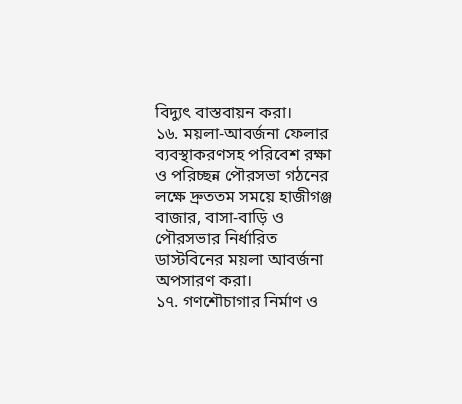বিদ্যুৎ বাস্তবায়ন করা।
১৬. ময়লা-আবর্জনা ফেলার ব্যবস্থাকরণসহ পরিবেশ রক্ষা ও পরিচ্ছন্ন পৌরসভা গঠনের লক্ষে দ্রুততম সময়ে হাজীগঞ্জ বাজার, বাসা-বাড়ি ও পৌরসভার নির্ধারিত ডাস্টবিনের ময়লা আবর্জনা অপসারণ করা।
১৭. গণশৌচাগার নির্মাণ ও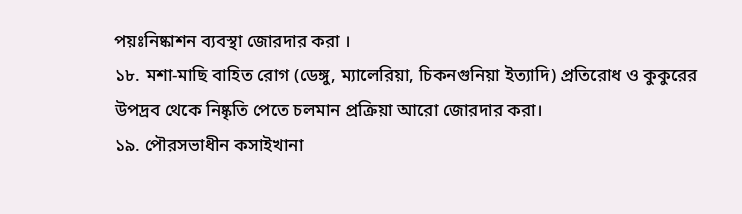পয়ঃনিষ্কাশন ব্যবস্থা জোরদার করা ।
১৮. মশা-মাছি বাহিত রোগ (ডেঙ্গু, ম্যালেরিয়া, চিকনগুনিয়া ইত্যাদি) প্রতিরোধ ও কুকুরের উপদ্রব থেকে নিষ্কৃতি পেতে চলমান প্রক্রিয়া আরো জোরদার করা।
১৯. পৌরসভাধীন কসাইখানা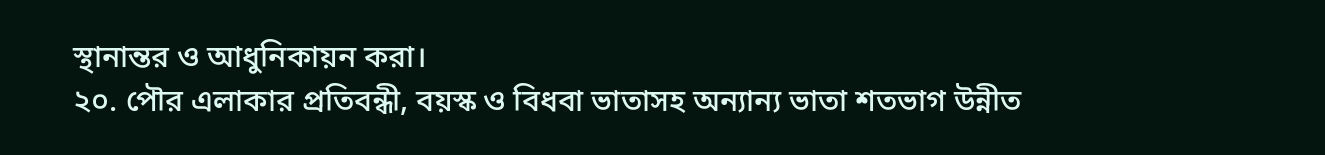স্থানান্তর ও আধুনিকায়ন করা।
২০. পৌর এলাকার প্রতিবন্ধী, বয়স্ক ও বিধবা ভাতাসহ অন্যান্য ভাতা শতভাগ উন্নীত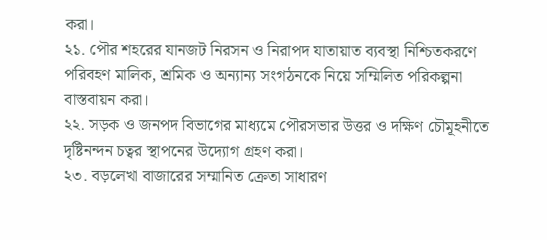করা।
২১. পৌর শহরের যানজট নিরসন ও নিরাপদ যাতায়াত ব্যবস্থা নিশ্চিতকরণে পরিবহণ মালিক, শ্রমিক ও অন্যান্য সংগঠনকে নিয়ে সম্মিলিত পরিকল্পনা বাস্তবায়ন করা।
২২. সড়ক ও জনপদ বিভাগের মাধ্যমে পৌরসভার উত্তর ও দক্ষিণ চৌমূহনীতে দৃষ্টিনন্দন চত্বর স্থাপনের উদ্যোগ গ্রহণ করা।
২৩. বড়লেখা বাজারের সম্মানিত ক্রেতা সাধারণ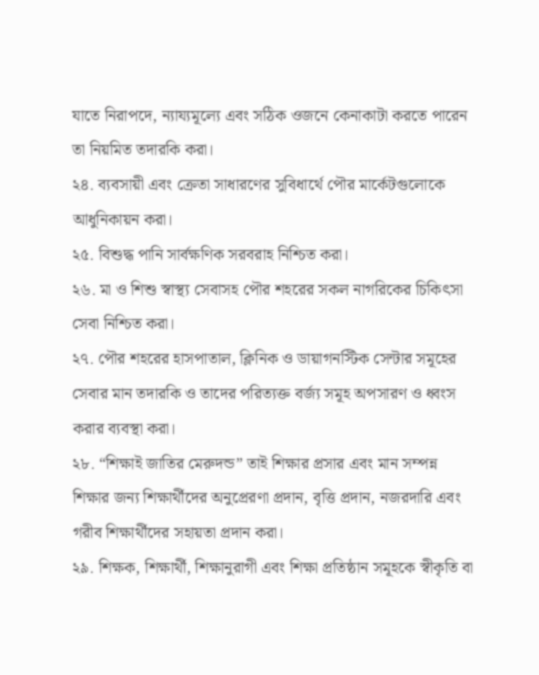যাতে নিরাপদে, ন্যায্যমূল্যে এবং সঠিক ওজনে কেনাকাটা করতে পারেন তা নিয়মিত তদারকি করা।
২৪. ব্যবসায়ী এবং ক্রেতা সাধারণের সুবিধার্থে পৌর মার্কেটগুলোকে আধুনিকায়ন করা।
২৫. বিশুদ্ধ পানি সার্বক্ষণিক সরবরাহ নিশ্চিত করা।
২৬. মা ও শিশু স্বাস্থ্য সেবাসহ পৌর শহরের সকল নাগরিকের চিকিৎসা সেবা নিশ্চিত করা।
২৭. পৌর শহরের হাসপাতাল, ক্লিনিক ও ডায়াগনস্টিক সেন্টার সমূহের সেবার মান তদারকি ও তাদের পরিত্যক্ত বর্জ্য সমূহ অপসারণ ও ধ্বংস করার ব্যবস্থা করা।
২৮. “শিক্ষাই জাতির মেরুদন্ড” তাই শিক্ষার প্রসার এবং মান সম্পন্ন শিক্ষার জন্য শিক্ষার্থীদের অনুপ্রেরণা প্রদান, বৃত্তি প্রদান, নজরদারি এবং গরীব শিক্ষার্থীদের সহায়তা প্রদান করা।
২৯. শিক্ষক, শিক্ষার্থী, শিক্ষানুরাগী এবং শিক্ষা প্রতিষ্ঠান সমূহকে স্বীকৃতি বা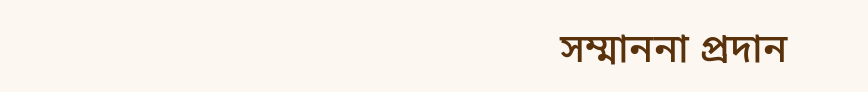সম্মাননা প্রদান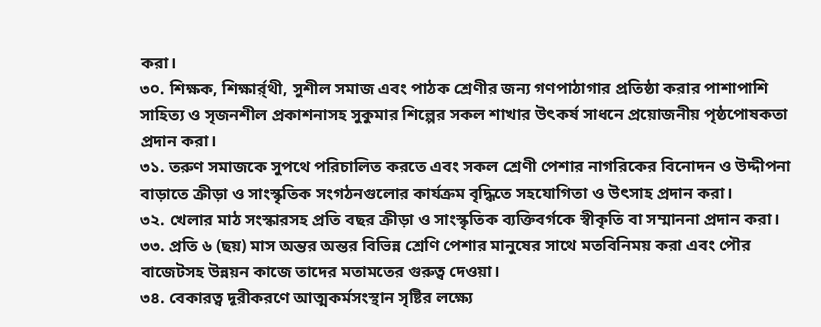করা।
৩০. শিক্ষক, শিক্ষার্র্থী, সুশীল সমাজ এবং পাঠক শ্রেণীর জন্য গণপাঠাগার প্রতিষ্ঠা করার পাশাপাশি সাহিত্য ও সৃজনশীল প্রকাশনাসহ সুকুমার শিল্পের সকল শাখার উৎকর্ষ সাধনে প্রয়োজনীয় পৃষ্ঠপোষকতা প্রদান করা।
৩১. তরুণ সমাজকে সুপথে পরিচালিত করতে এবং সকল শ্রেণী পেশার নাগরিকের বিনোদন ও উদ্দীপনা বাড়াতে ক্রীড়া ও সাংস্কৃতিক সংগঠনগুলোর কার্যক্রম বৃদ্ধিতে সহযোগিতা ও উৎসাহ প্রদান করা।
৩২. খেলার মাঠ সংস্কারসহ প্রতি বছর ক্রীড়া ও সাংস্কৃতিক ব্যক্তিবর্গকে স্বীকৃতি বা সম্মাননা প্রদান করা।
৩৩. প্রতি ৬ (ছয়) মাস অন্তর অন্তর বিভিন্ন শ্রেণি পেশার মানুষের সাথে মতবিনিময় করা এবং পৌর বাজেটসহ উন্নয়ন কাজে তাদের মতামতের গুরুত্ব দেওয়া।
৩৪. বেকারত্ব দূরীকরণে আত্মকর্মসংস্থান সৃষ্টির লক্ষ্যে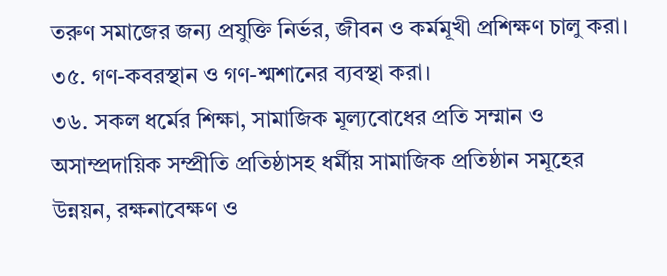তরুণ সমাজের জন্য প্রযুক্তি নির্ভর, জীবন ও কর্মমূখী প্রশিক্ষণ চালু করা।
৩৫. গণ-কবরস্থান ও গণ-শ্মশানের ব্যবস্থা করা।
৩৬. সকল ধর্মের শিক্ষা, সামাজিক মূল্যবোধের প্রতি সম্মান ও অসাম্প্রদায়িক সম্প্রীতি প্রতিষ্ঠাসহ ধর্মীয় সামাজিক প্রতিষ্ঠান সমূহের উন্নয়ন, রক্ষনাবেক্ষণ ও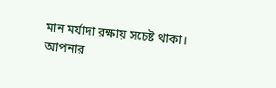মান মর্যাদা রক্ষায় সচেষ্ট থাকা।
আপনার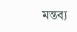মন্তব্য